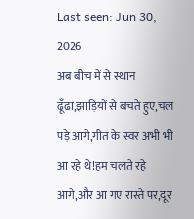Last seen: Jun 30, 2026
अब बीच में से स्थान ढूँढा,झाड़ियों से बचते हुए,चल पड़े आगे,गीत के स्वर अभी भी आ रहे थे!हम चलते रहे आगे,और आ गए रास्ते पर,दूर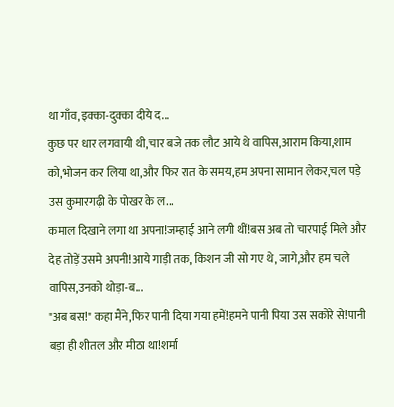था गाँव,इक्का-दुक्का दीये द...
कुछ पर धार लगवायी थी,चार बजे तक लौट आये थे वापिस,आराम किया,शाम को,भोजन कर लिया था,और फिर रात के समय,हम अपना सामान लेकर,चल पड़े उस कुमारगढ़ी के पोखर के ल...
कमाल दिखाने लगा था अपना!जम्हाई आने लगी थीं!बस अब तो चारपाई मिले और देह तोड़ें उसमे अपनी!आये गाड़ी तक, किशन जी सो गए थे, जागे,और हम चले वापिस,उनको थोड़ा-ब...
"अब बस!" कहा मैंने,फिर पानी दिया गया हमें!हमने पानी पिया उस सकोरे से!पानी बड़ा ही शीतल और मीठा था!शर्मा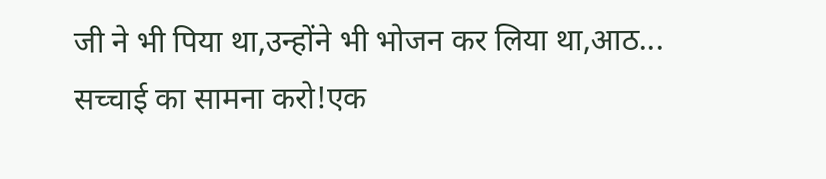जी ने भी पिया था,उन्होंने भी भोजन कर लिया था,आठ...
सच्चाई का सामना करो!एक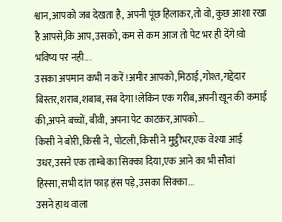श्वान,आपको जब देखता है, अपनी पूंछ हिलाकर,तो वो, कुछ आशा रखा है आपसे,कि आप,उसको, कम से कम आज तो पेट भर ही देंगे!वो भविष्य पर नही...
उसका अपमान कभी न करें!अमीर आपको,मिठाई,गोश्त,गद्देदार बिस्तर,शराब,शबाब,सब देगा!लेकिन एक गरीब,अपनी खून की कमाई की,अपने बच्चों, बीवी, अपना पेट काटकर,आपको...
किसी ने बोरी,किसी ने, पोटली,किसी ने मुट्ठीभर,एक वेश्या आई उधर,उसने एक ताम्बे का सिक्का दिया,एक आने का भी सौवां हिस्सा,सभी दांत फाड़ हंस पड़े,उसका सिक्का...
उसने हाथ वाला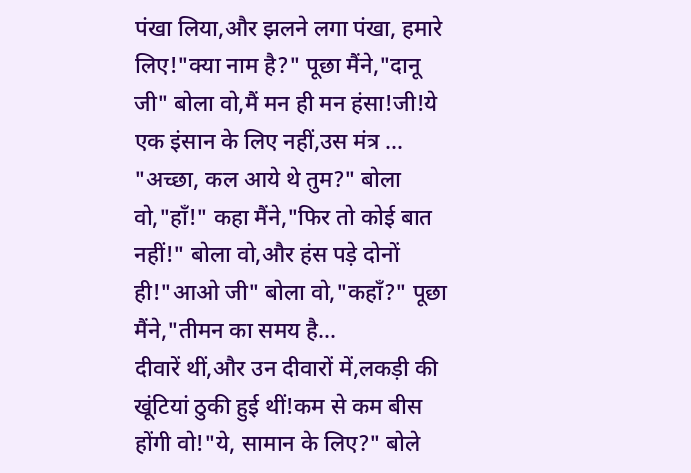पंखा लिया,और झलने लगा पंखा, हमारे लिए!"क्या नाम है?" पूछा मैंने,"दानू जी" बोला वो,मैं मन ही मन हंसा!जी!ये एक इंसान के लिए नहीं,उस मंत्र ...
"अच्छा, कल आये थे तुम?" बोला वो,"हाँ!" कहा मैंने,"फिर तो कोई बात नहीं!" बोला वो,और हंस पड़े दोनों ही!"आओ जी" बोला वो,"कहाँ?" पूछा मैंने,"तीमन का समय है...
दीवारें थीं,और उन दीवारों में,लकड़ी की खूंटियां ठुकी हुई थीं!कम से कम बीस होंगी वो!"ये, सामान के लिए?" बोले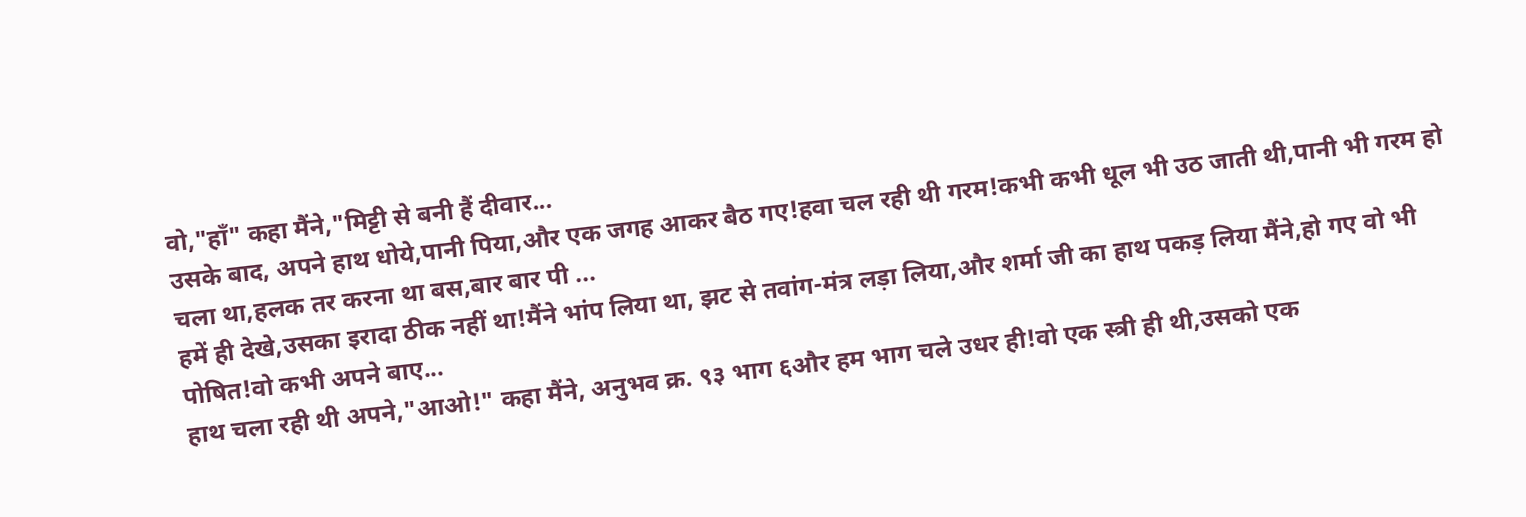वो,"हाँ" कहा मैंने,"मिट्टी से बनी हैं दीवार...
उसके बाद, अपने हाथ धोये,पानी पिया,और एक जगह आकर बैठ गए!हवा चल रही थी गरम!कभी कभी धूल भी उठ जाती थी,पानी भी गरम हो चला था,हलक तर करना था बस,बार बार पी ...
हमें ही देखे,उसका इरादा ठीक नहीं था!मैंने भांप लिया था, झट से तवांग-मंत्र लड़ा लिया,और शर्मा जी का हाथ पकड़ लिया मैंने,हो गए वो भी पोषित!वो कभी अपने बाए...
हाथ चला रही थी अपने,"आओ!" कहा मैंने, अनुभव क्र. ९३ भाग ६और हम भाग चले उधर ही!वो एक स्त्री ही थी,उसको एक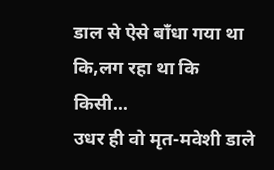डाल से ऐसे बाँधा गया था कि,लग रहा था कि किसी...
उधर ही वो मृत-मवेशी डाले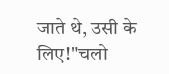जाते थे, उसी के लिए!"चलो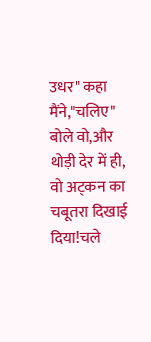उधर" कहा मैंने,"चलिए" बोले वो,और थोड़ी देर में ही, वो अट्कन का चबूतरा दिखाई दिया!चले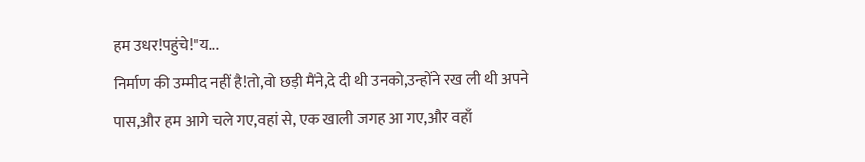हम उधर!पहुंचे!"य...
निर्माण की उम्मीद नहीं है!तो,वो छड़ी मैंने,दे दी थी उनको,उन्होंने रख ली थी अपने पास,और हम आगे चले गए,वहां से, एक खाली जगह आ गए,और वहाँ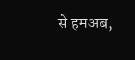से हमअब,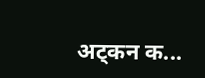अट्कन क...